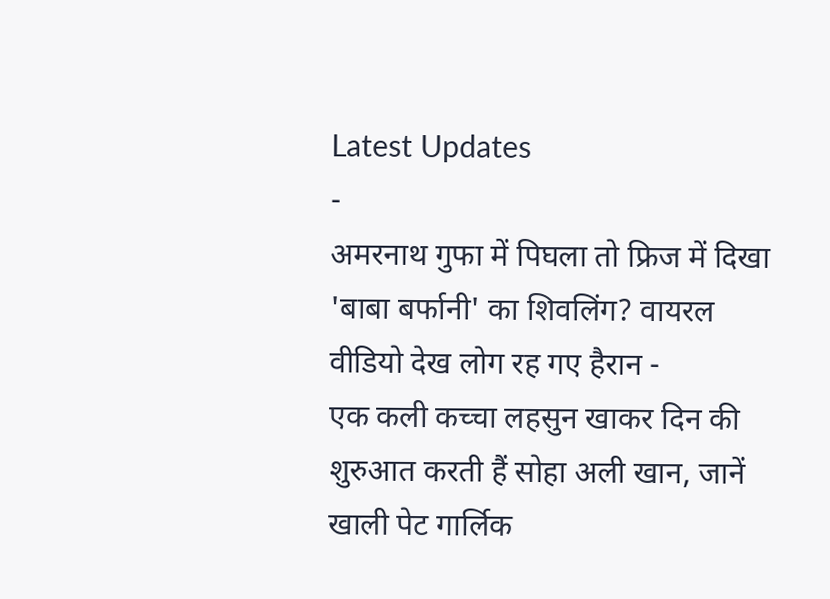Latest Updates
-
अमरनाथ गुफा में पिघला तो फ्रिज में दिखा 'बाबा बर्फानी' का शिवलिंग? वायरल वीडियो देख लोग रह गए हैरान -
एक कली कच्चा लहसुन खाकर दिन की शुरुआत करती हैं सोहा अली खान, जानें खाली पेट गार्लिक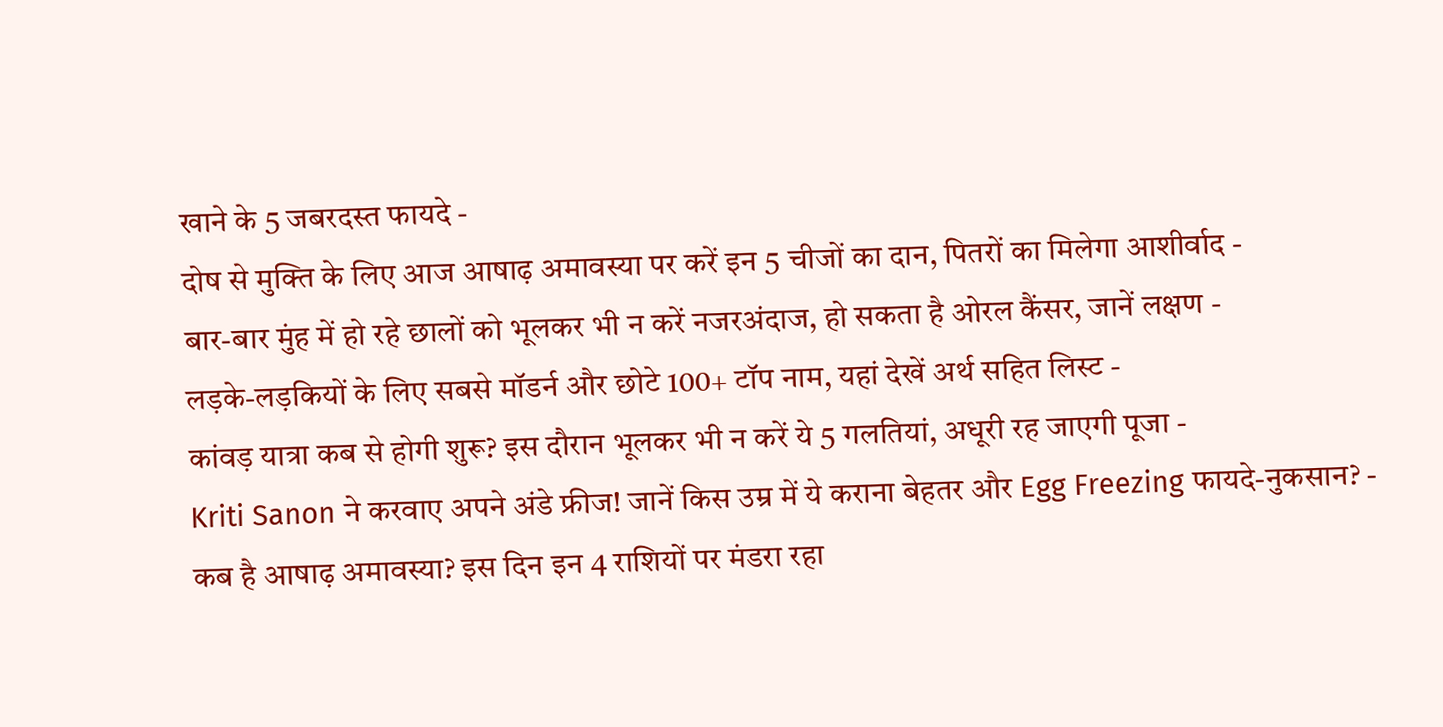खाने के 5 जबरदस्त फायदे -
दोष से मुक्ति के लिए आज आषाढ़ अमावस्या पर करें इन 5 चीजों का दान, पितरों का मिलेगा आशीर्वाद -
बार-बार मुंह में हो रहे छालों को भूलकर भी न करें नजरअंदाज, हो सकता है ओरल कैंसर, जानें लक्षण -
लड़के-लड़कियों के लिए सबसे मॉडर्न और छोटे 100+ टॉप नाम, यहां देखें अर्थ सहित लिस्ट -
कांवड़ यात्रा कब से होगी शुरू? इस दौरान भूलकर भी न करें ये 5 गलतियां, अधूरी रह जाएगी पूजा -
Kriti Sanon ने करवाए अपने अंडे फ्रीज! जानें किस उम्र में ये कराना बेहतर और Egg Freezing फायदे-नुकसान? -
कब है आषाढ़ अमावस्या? इस दिन इन 4 राशियों पर मंडरा रहा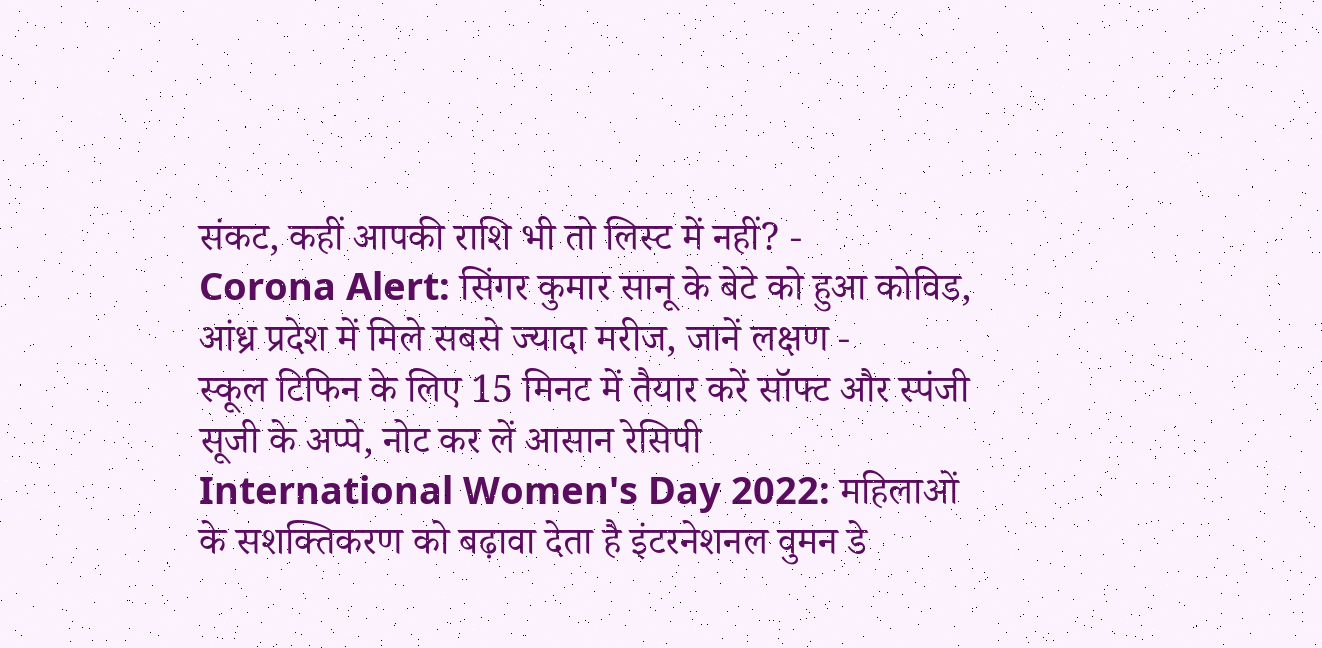संकट, कहीं आपकी राशि भी तो लिस्ट में नहीं? -
Corona Alert: सिंगर कुमार सानू के बेटे को हुआ कोविड, आंध्र प्रदेश में मिले सबसे ज्यादा मरीज, जानें लक्षण -
स्कूल टिफिन के लिए 15 मिनट में तैयार करें सॉफ्ट और स्पंजी सूजी के अप्पे, नोट कर लें आसान रेसिपी
International Women's Day 2022: महिलाओं के सशक्तिकरण को बढ़ावा देता है इंटरनेशनल वुमन डे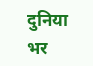दुनिया भर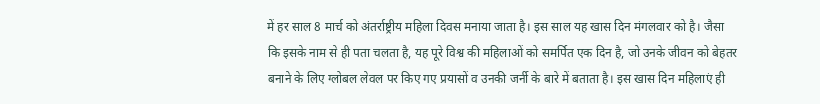में हर साल 8 मार्च को अंतर्राष्ट्रीय महिला दिवस मनाया जाता है। इस साल यह खास दिन मंगलवार को है। जैसा कि इसके नाम से ही पता चलता है, यह पूरे विश्व की महिलाओं को समर्पित एक दिन है, जो उनके जीवन को बेहतर बनाने के लिए ग्लोबल लेवल पर किए गए प्रयासों व उनकी जर्नी के बारे में बताता है। इस खास दिन महिलाएं ही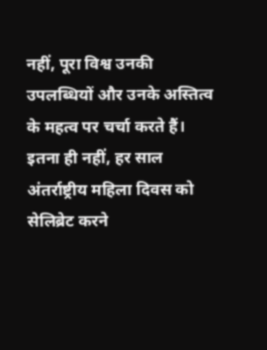नहीं, पूरा विश्व उनकी उपलब्धियों और उनके अस्तित्व के महत्व पर चर्चा करते हैं। इतना ही नहीं, हर साल अंतर्राष्ट्रीय महिला दिवस को सेलिब्रेट करने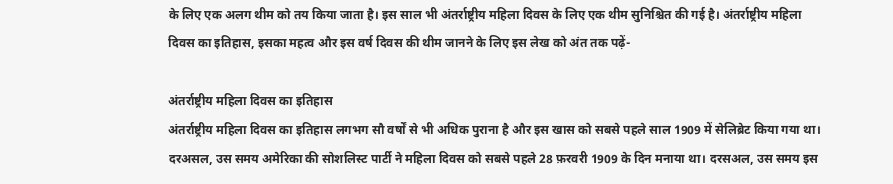के लिए एक अलग थीम को तय किया जाता है। इस साल भी अंतर्राष्ट्रीय महिला दिवस के लिए एक थीम सुनिश्चित की गई है। अंतर्राष्ट्रीय महिला दिवस का इतिहास, इसका महत्व और इस वर्ष दिवस की थीम जानने के लिए इस लेख को अंत तक पढ़ें-

अंतर्राष्ट्रीय महिला दिवस का इतिहास
अंतर्राष्ट्रीय महिला दिवस का इतिहास लगभग सौ वर्षों से भी अधिक पुराना है और इस खास को सबसे पहले साल 1909 में सेलिब्रेट किया गया था। दरअसल, उस समय अमेरिका की सोशलिस्ट पार्टी ने महिला दिवस को सबसे पहले 28 फ़रवरी 1909 के दिन मनाया था। दरसअल, उस समय इस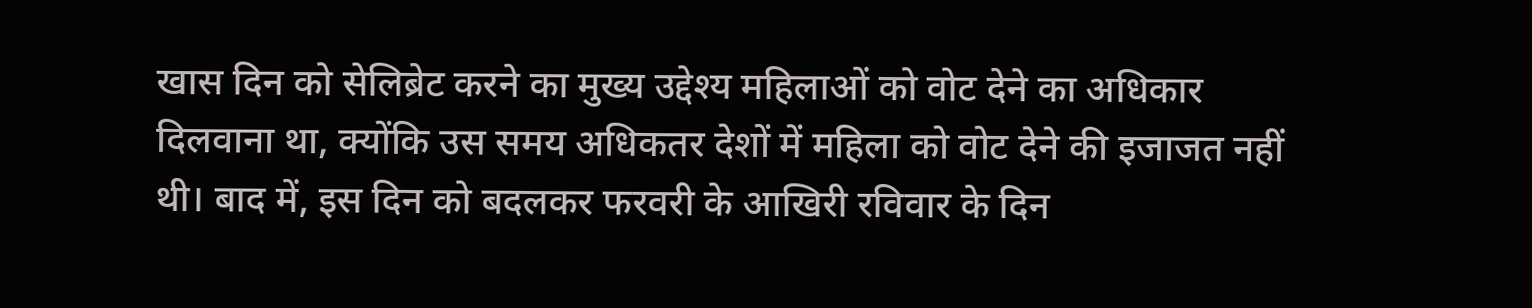खास दिन को सेलिब्रेट करने का मुख्य उद्देश्य महिलाओं को वोट देने का अधिकार दिलवाना था, क्योंकि उस समय अधिकतर देशों में महिला को वोट देने की इजाजत नहीं थी। बाद में, इस दिन को बदलकर फरवरी के आखिरी रविवार के दिन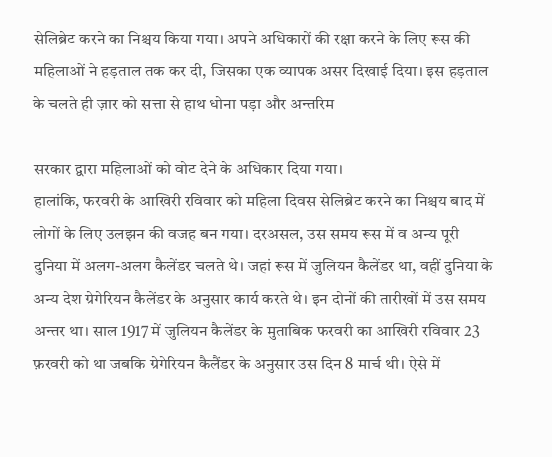सेलिब्रेट करने का निश्चय किया गया। अपने अधिकारों की रक्षा करने के लिए रूस की महिलाओं ने हड़ताल तक कर दी, जिसका एक व्यापक असर दिखाई दिया। इस हड़ताल के चलते ही ज़ार को सत्ता से हाथ धोना पड़ा और अन्तरिम

सरकार द्वारा महिलाओं को वोट देने के अधिकार दिया गया।
हालांकि, फरवरी के आखिरी रविवार को महिला दिवस सेलिब्रेट करने का निश्चय बाद में लोगों के लिए उलझन की वजह बन गया। दरअसल, उस समय रूस में व अन्य पूरी दुनिया में अलग-अलग कैलेंडर चलते थे। जहां रूस में जुलियन कैलेंडर था, वहीं दुनिया के अन्य देश ग्रेगेरियन कैलेंडर के अनुसार कार्य करते थे। इन दोनों की तारीखों में उस समय अन्तर था। साल 1917 में जुलियन कैलेंडर के मुताबिक फरवरी का आखिरी रविवार 23 फ़रवरी को था जबकि ग्रेगेरियन कैलैंडर के अनुसार उस दिन 8 मार्च थी। ऐसे में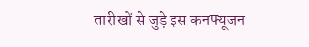तारीखों से जुड़े इस कनफ्यूजन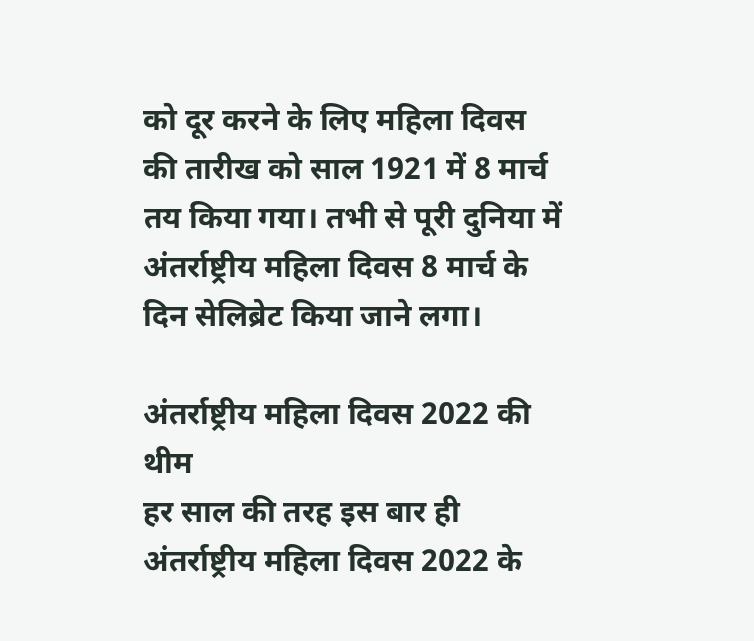को दूर करने के लिए महिला दिवस की तारीख को साल 1921 में 8 मार्च तय किया गया। तभी से पूरी दुनिया में अंतर्राष्ट्रीय महिला दिवस 8 मार्च के दिन सेलिब्रेट किया जाने लगा।

अंतर्राष्ट्रीय महिला दिवस 2022 की थीम
हर साल की तरह इस बार ही अंतर्राष्ट्रीय महिला दिवस 2022 के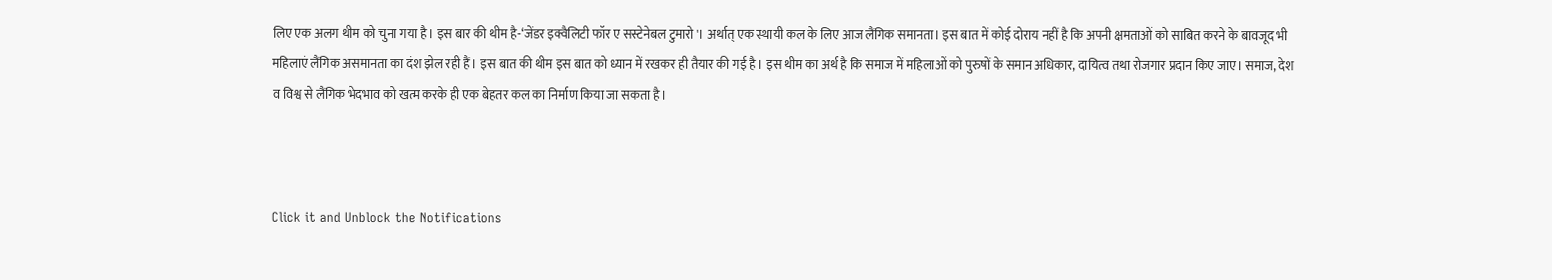लिए एक अलग थीम को चुना गया है। इस बार की थीम है-‘जेंडर इक्वैलिटी फॉर ए सस्टेनेबल टुमारो'। अर्थात् एक स्थायी कल के लिए आज लैंगिक समानता। इस बात में कोई दोराय नहीं है कि अपनी क्षमताओं को साबित करने के बावजूद भी महिलाएं लैंगिक असमानता का दंश झेल रही हैं। इस बात की थीम इस बात को ध्यान में रखकर ही तैयार की गई है। इस थीम का अर्थ है कि समाज में महिलाओं को पुरुषों के समान अधिकार, दायित्व तथा रोजगार प्रदान किए जाए। समाज, देश व विश्व से लैंगिक भेदभाव को खत्म करके ही एक बेहतर कल का निर्माण किया जा सकता है।



Click it and Unblock the Notifications